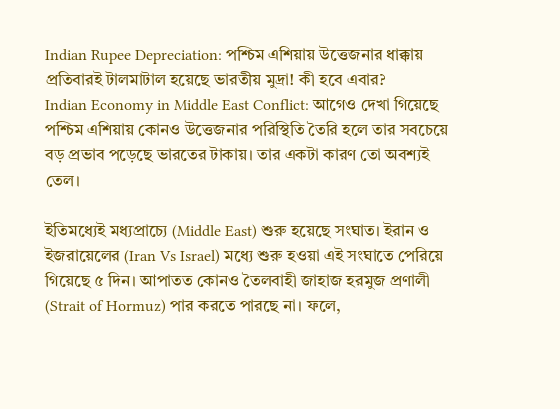Indian Rupee Depreciation: পশ্চিম এশিয়ায় উত্তেজনার ধাক্কায় প্রতিবারই টালমাটাল হয়েছে ভারতীয় মুদ্রা! কী হবে এবার?
Indian Economy in Middle East Conflict: আগেও দেখা গিয়েছে পশ্চিম এশিয়ায় কোনও উত্তেজনার পরিস্থিতি তৈরি হলে তার সবচেয়ে বড় প্রভাব পড়েছে ভারতের টাকায়। তার একটা কারণ তো অবশ্যই তেল।

ইতিমধ্যেই মধ্যপ্রাচ্যে (Middle East) শুরু হয়েছে সংঘাত। ইরান ও ইজরায়েলের (Iran Vs Israel) মধ্যে শুরু হওয়া এই সংঘাতে পেরিয়ে গিয়েছে ৫ দিন। আপাতত কোনও তৈলবাহী জাহাজ হরমুজ প্রণালী (Strait of Hormuz) পার করতে পারছে না। ফলে,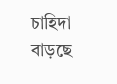চাহিদা বাড়ছে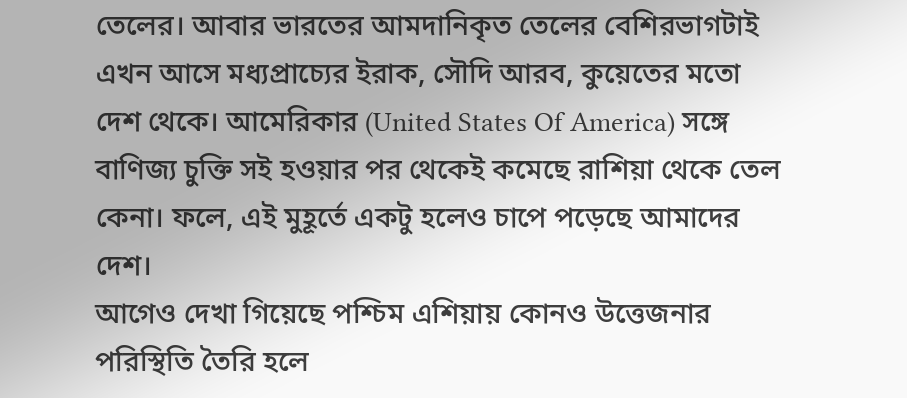তেলের। আবার ভারতের আমদানিকৃত তেলের বেশিরভাগটাই এখন আসে মধ্যপ্রাচ্যের ইরাক, সৌদি আরব, কুয়েতের মতো দেশ থেকে। আমেরিকার (United States Of America) সঙ্গে বাণিজ্য চুক্তি সই হওয়ার পর থেকেই কমেছে রাশিয়া থেকে তেল কেনা। ফলে, এই মুহূর্তে একটু হলেও চাপে পড়েছে আমাদের দেশ।
আগেও দেখা গিয়েছে পশ্চিম এশিয়ায় কোনও উত্তেজনার পরিস্থিতি তৈরি হলে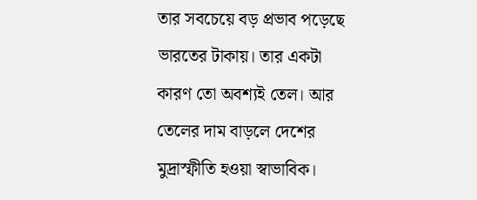তার সবচেয়ে বড় প্রভাব পড়েছে ভারতের টাকায়। তার একটা কারণ তো অবশ্যই তেল। আর তেলের দাম বাড়লে দেশের মুদ্রাস্ফীতি হওয়া স্বাভাবিক।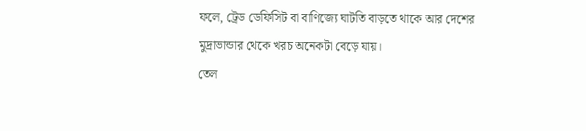ফলে, ট্রেড ডেফিসিট বা বাণিজ্যে ঘাটতি বাড়তে থাকে আর দেশের মুদ্রাভান্ডার থেকে খরচ অনেকটা বেড়ে যায়।
তেল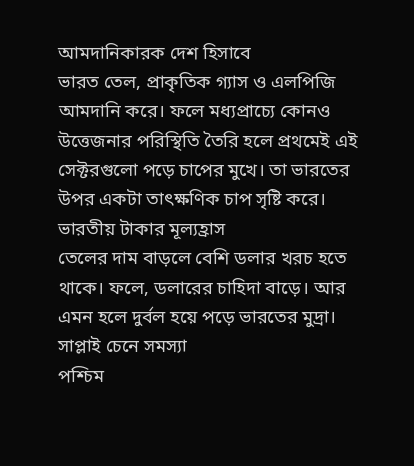আমদানিকারক দেশ হিসাবে
ভারত তেল, প্রাকৃতিক গ্যাস ও এলপিজি আমদানি করে। ফলে মধ্যপ্রাচ্যে কোনও উত্তেজনার পরিস্থিতি তৈরি হলে প্রথমেই এই সেক্টরগুলো পড়ে চাপের মুখে। তা ভারতের উপর একটা তাৎক্ষণিক চাপ সৃষ্টি করে।
ভারতীয় টাকার মূল্যহ্রাস
তেলের দাম বাড়লে বেশি ডলার খরচ হতে থাকে। ফলে, ডলারের চাহিদা বাড়ে। আর এমন হলে দুর্বল হয়ে পড়ে ভারতের মুদ্রা।
সাপ্লাই চেনে সমস্যা
পশ্চিম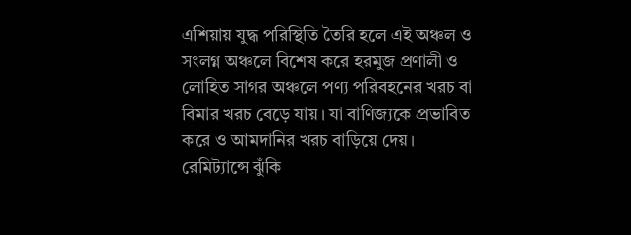এশিয়ায় যুদ্ধ পরিস্থিতি তৈরি হলে এই অঞ্চল ও সংলগ্ন অঞ্চলে বিশেষ করে হরমুজ প্রণালী ও লোহিত সাগর অঞ্চলে পণ্য পরিবহনের খরচ বা বিমার খরচ বেড়ে যায়। যা বাণিজ্যকে প্রভাবিত করে ও আমদানির খরচ বাড়িয়ে দেয়।
রেমিট্যান্সে ঝুঁকি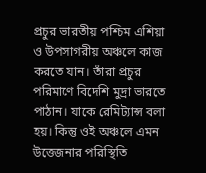প্রচুর ভারতীয় পশ্চিম এশিয়া ও উপসাগরীয় অঞ্চলে কাজ করতে যান। তাঁরা প্রচুর পরিমাণে বিদেশি মুদ্রা ভারতে পাঠান। যাকে রেমিট্যান্স বলা হয়। কিন্তু ওই অঞ্চলে এমন উত্তেজনার পরিস্থিতি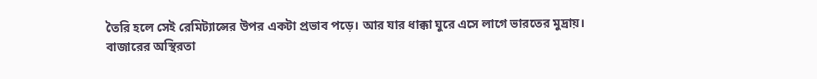তৈরি হলে সেই রেমিট্যান্সের উপর একটা প্রভাব পড়ে। আর যার ধাক্কা ঘুরে এসে লাগে ভারতের মুদ্রায়।
বাজারের অস্থিরতা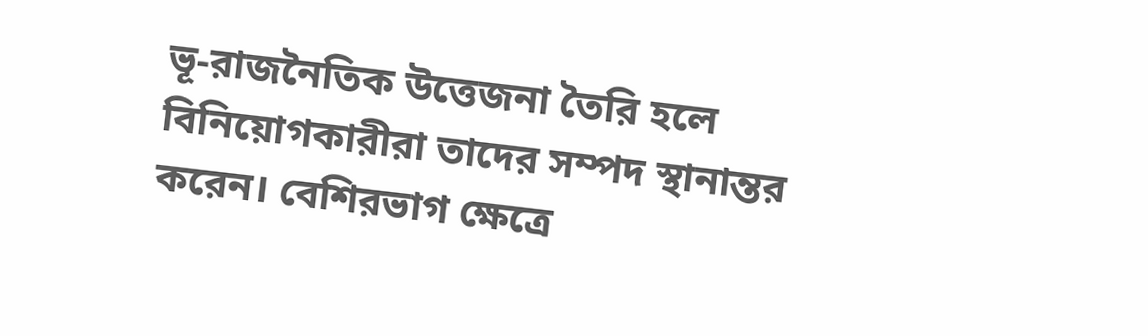ভূ-রাজনৈতিক উত্তেজনা তৈরি হলে বিনিয়োগকারীরা তাদের সম্পদ স্থানান্তর করেন। বেশিরভাগ ক্ষেত্রে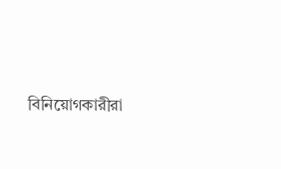বিনিয়োগকারীরা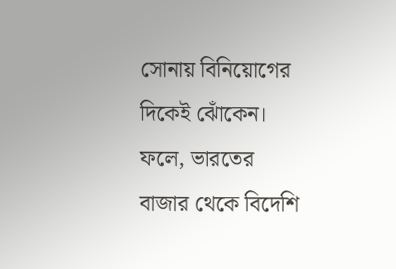সোনায় বিনিয়োগের দিকেই ঝোঁকেন। ফলে, ভারতের বাজার থেকে বিদেশি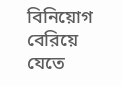বিনিয়োগ বেরিয়ে যেতে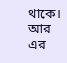থাকে। আর এর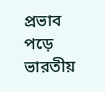প্রভাব পড়ে ভারতীয়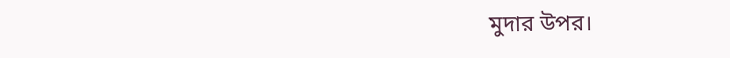মুদার উপর।